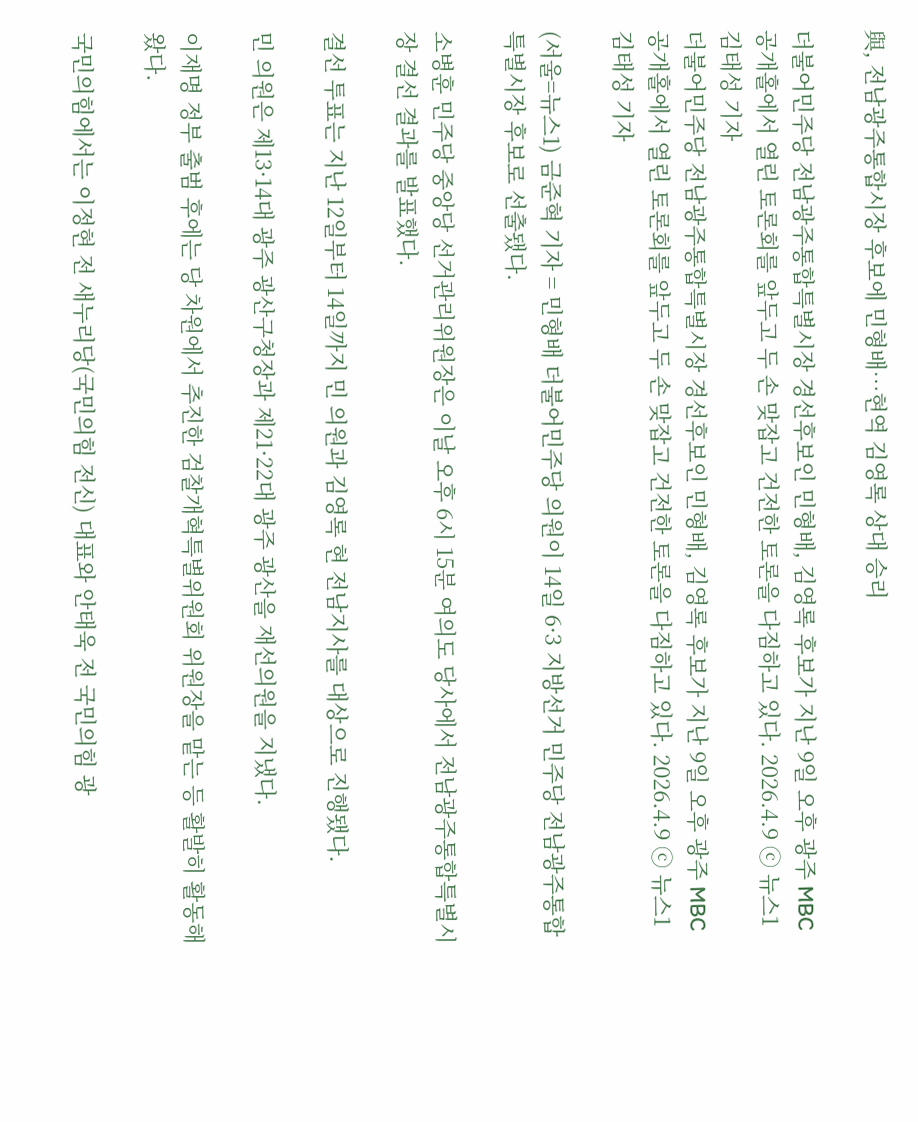與, 전남광주통합시장 후보에 민형배…현역 김영록 상대 승리

더불어민주당 전남광주통합특별시장 경선후보인 민형배, 김영록 후보가 지난 9일 오후 광주 MBC 공개홀에서 열린 토론회를 앞두고 두 손 맞잡고 건전한 토론을 다짐하고 있다. 2026.4.9 ⓒ 뉴스1 김태성 기자
더불어민주당 전남광주통합특별시장 경선후보인 민형배, 김영록 후보가 지난 9일 오후 광주 MBC 공개홀에서 열린 토론회를 앞두고 두 손 맞잡고 건전한 토론을 다짐하고 있다. 2026.4.9 ⓒ 뉴스1 김태성 기자

(서울=뉴스1) 금준혁 기자 = 민형배 더불어민주당 의원이 14일 6·3 지방선거 민주당 전남광주통합특별시장 후보로 선출됐다.

소병훈 민주당 중앙당 선거관리위원장은 이날 오후 6시 15분 여의도 당사에서 전남광주통합특별시장 결선 결과를 발표했다.

결선 투표는 지난 12일부터 14일까지 민 의원과 김영록 현 전남지사를 대상으로 진행됐다.

민 의원은 제13·14대 광주 광산구청장과 제21·22대 광주 광산을 재선의원을 지냈다.

이재명 정부 출범 후에는 당 차원에서 추진한 검찰개혁특별위원회 위원장을 맡는 등 활발히 활동해 왔다.

국민의힘에서는 이정현 전 새누리당(국민의힘 전신) 대표와 안태욱 전 국민의힘 광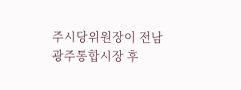주시당위원장이 전남광주통합시장 후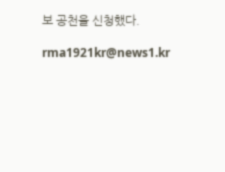보 공천을 신청했다.

rma1921kr@news1.kr